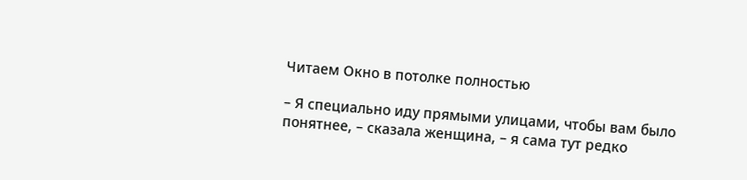Читаем Окно в потолке полностью

– Я специально иду прямыми улицами, чтобы вам было понятнее, – сказала женщина, – я сама тут редко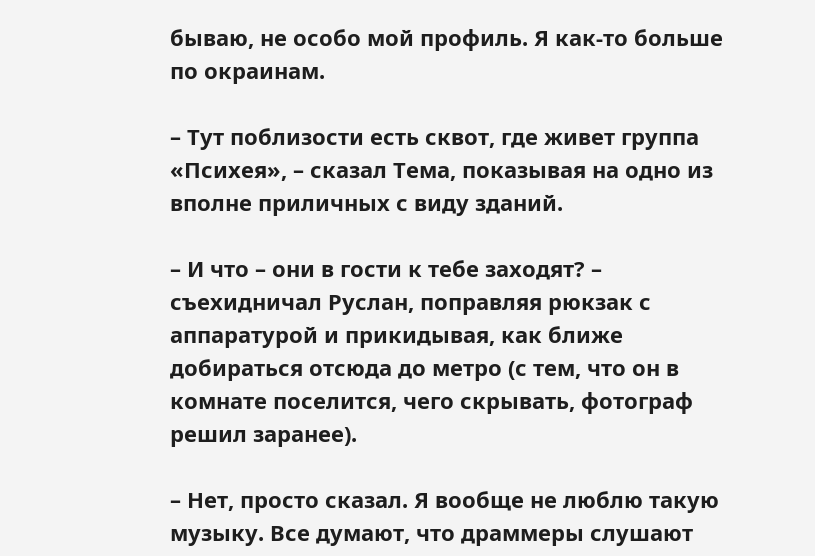бываю, не особо мой профиль. Я как-то больше по окраинам.

– Тут поблизости есть сквот, где живет группа «Психея», – сказал Тема, показывая на одно из вполне приличных с виду зданий.

– И что – они в гости к тебе заходят? – съехидничал Руслан, поправляя рюкзак с аппаратурой и прикидывая, как ближе добираться отсюда до метро (с тем, что он в комнате поселится, чего скрывать, фотограф решил заранее).

– Нет, просто сказал. Я вообще не люблю такую музыку. Все думают, что драммеры слушают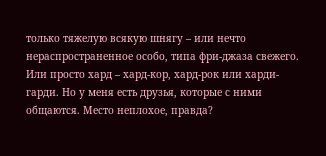только тяжелую всякую шнягу – или нечто нераспространенное особо, типа фри-джаза свежего. Или просто хард – хард-кор, хард-рок или харди-гарди. Но у меня есть друзья, которые с ними общаются. Место неплохое, правда?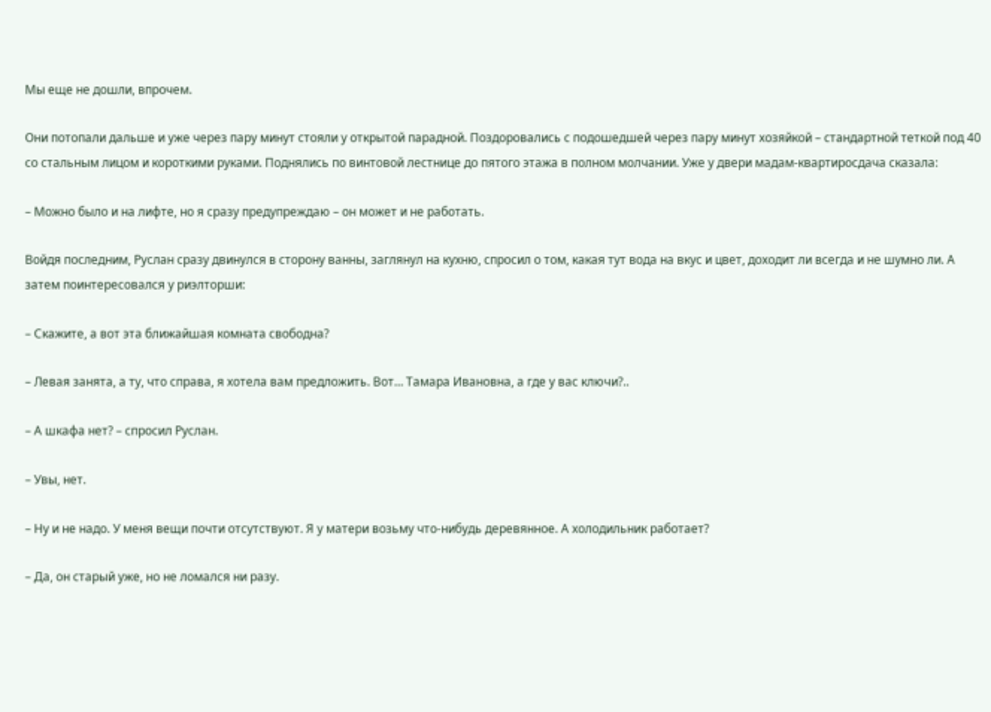Мы еще не дошли, впрочем.

Они потопали дальше и уже через пару минут стояли у открытой парадной. Поздоровались с подошедшей через пару минут хозяйкой – стандартной теткой под 40 со стальным лицом и короткими руками. Поднялись по винтовой лестнице до пятого этажа в полном молчании. Уже у двери мадам-квартиросдача сказала:

– Можно было и на лифте, но я сразу предупреждаю – он может и не работать.

Войдя последним, Руслан сразу двинулся в сторону ванны, заглянул на кухню, спросил о том, какая тут вода на вкус и цвет, доходит ли всегда и не шумно ли. А затем поинтересовался у риэлторши:

– Скажите, а вот эта ближайшая комната свободна?

– Левая занята, а ту, что справа, я хотела вам предложить. Вот… Тамара Ивановна, а где у вас ключи?..

– А шкафа нет? – спросил Руслан.

– Увы, нет.

– Ну и не надо. У меня вещи почти отсутствуют. Я у матери возьму что-нибудь деревянное. А холодильник работает?

– Да, он старый уже, но не ломался ни разу.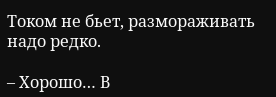Током не бьет, размораживать надо редко.

– Хорошо… В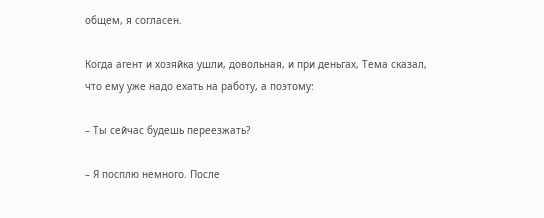общем, я согласен.

Когда агент и хозяйка ушли, довольная, и при деньгах, Тема сказал, что ему уже надо ехать на работу, а поэтому:

– Ты сейчас будешь переезжать?

– Я посплю немного. После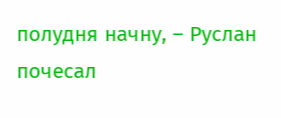полудня начну, – Руслан почесал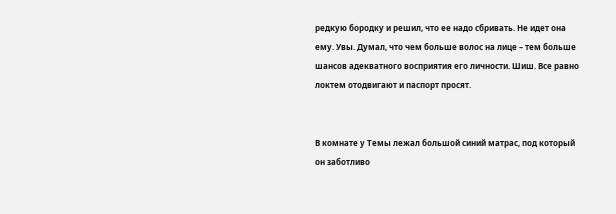редкую бородку и решил, что ее надо сбривать. Не идет она ему. Увы. Думал, что чем больше волос на лице – тем больше шансов адекватного восприятия его личности. Шиш. Все равно локтем отодвигают и паспорт просят.


В комнате у Темы лежал большой синий матрас, под который он заботливо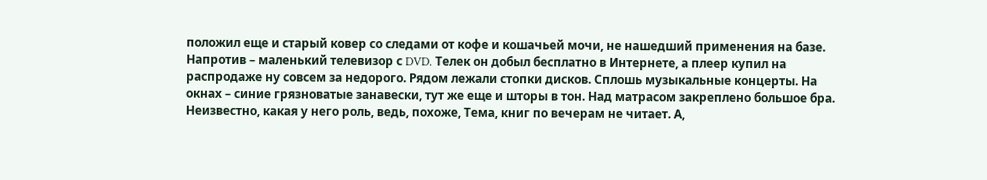положил еще и старый ковер со следами от кофе и кошачьей мочи, не нашедший применения на базе. Напротив – маленький телевизор с DVD. Телек он добыл бесплатно в Интернете, а плеер купил на распродаже ну совсем за недорого. Рядом лежали стопки дисков. Сплошь музыкальные концерты. На окнах – синие грязноватые занавески, тут же еще и шторы в тон. Над матрасом закреплено большое бра. Неизвестно, какая у него роль, ведь, похоже, Тема, книг по вечерам не читает. А,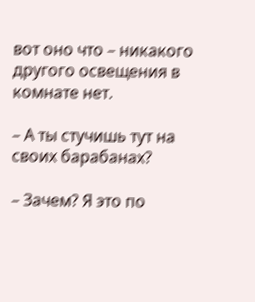вот оно что – никакого другого освещения в комнате нет.

– А ты стучишь тут на своих барабанах?

– Зачем? Я это по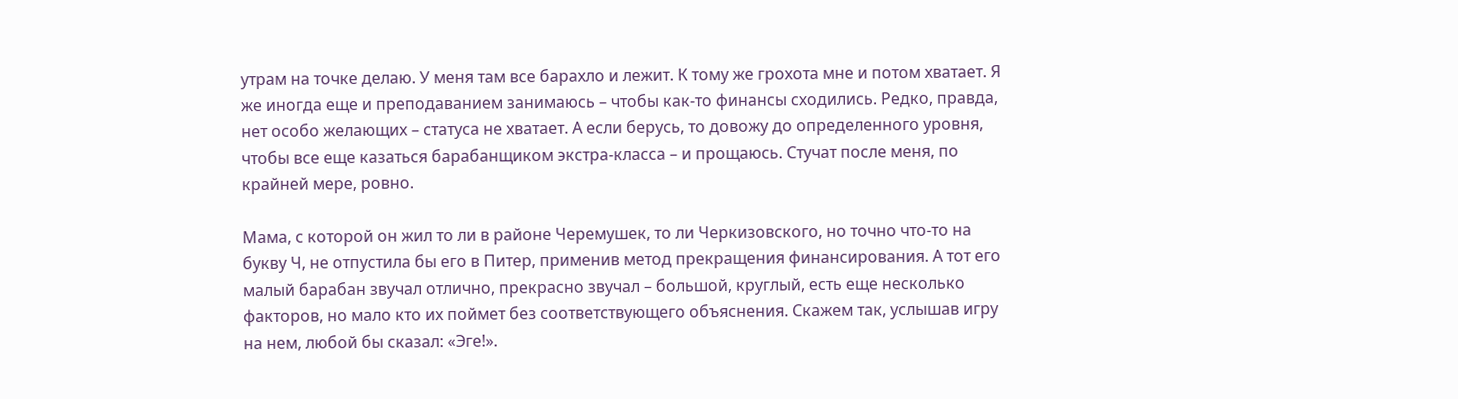утрам на точке делаю. У меня там все барахло и лежит. К тому же грохота мне и потом хватает. Я же иногда еще и преподаванием занимаюсь – чтобы как-то финансы сходились. Редко, правда, нет особо желающих – статуса не хватает. А если берусь, то довожу до определенного уровня, чтобы все еще казаться барабанщиком экстра-класса – и прощаюсь. Стучат после меня, по крайней мере, ровно.

Мама, с которой он жил то ли в районе Черемушек, то ли Черкизовского, но точно что-то на букву Ч, не отпустила бы его в Питер, применив метод прекращения финансирования. А тот его малый барабан звучал отлично, прекрасно звучал – большой, круглый, есть еще несколько факторов, но мало кто их поймет без соответствующего объяснения. Скажем так, услышав игру на нем, любой бы сказал: «Эге!».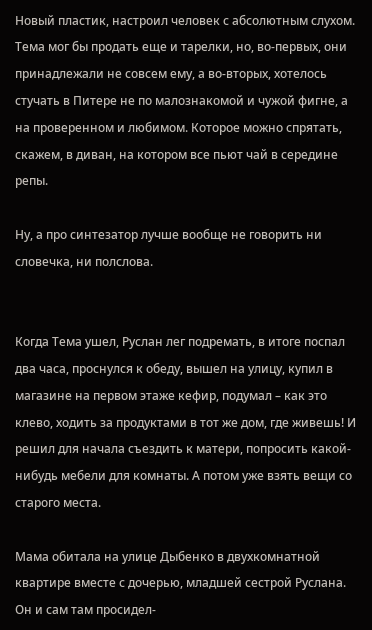Новый пластик, настроил человек с абсолютным слухом. Тема мог бы продать еще и тарелки, но, во-первых, они принадлежали не совсем ему, а во-вторых, хотелось стучать в Питере не по малознакомой и чужой фигне, а на проверенном и любимом. Которое можно спрятать, скажем, в диван, на котором все пьют чай в середине репы.

Ну, а про синтезатор лучше вообще не говорить ни словечка, ни полслова.


Когда Тема ушел, Руслан лег подремать, в итоге поспал два часа, проснулся к обеду, вышел на улицу, купил в магазине на первом этаже кефир, подумал – как это клево, ходить за продуктами в тот же дом, где живешь! И решил для начала съездить к матери, попросить какой-нибудь мебели для комнаты. А потом уже взять вещи со старого места.

Мама обитала на улице Дыбенко в двухкомнатной квартире вместе с дочерью, младшей сестрой Руслана. Он и сам там просидел-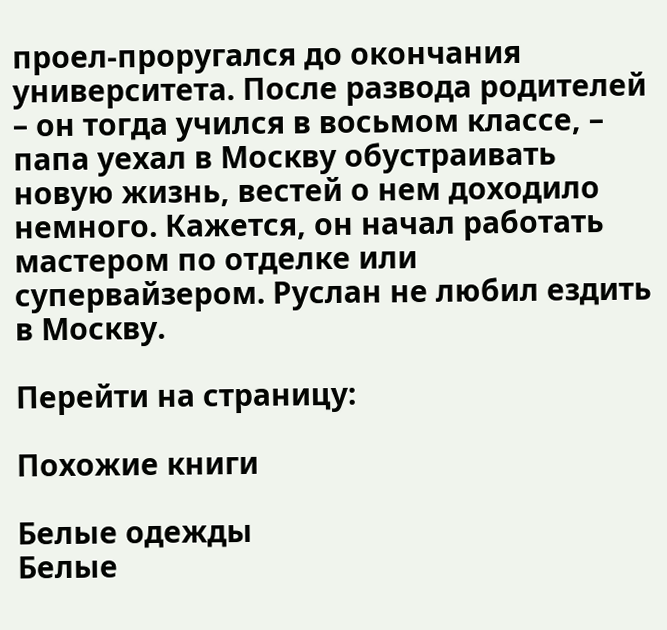проел-проругался до окончания университета. После развода родителей – он тогда учился в восьмом классе, – папа уехал в Москву обустраивать новую жизнь, вестей о нем доходило немного. Кажется, он начал работать мастером по отделке или супервайзером. Руслан не любил ездить в Москву.

Перейти на страницу:

Похожие книги

Белые одежды
Белые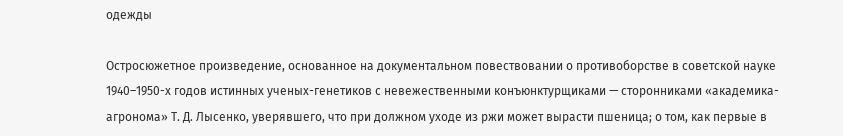одежды

Остросюжетное произведение, основанное на документальном повествовании о противоборстве в советской науке 1940–1950-х годов истинных ученых-генетиков с невежественными конъюнктурщиками — сторонниками «академика-агронома» Т. Д. Лысенко, уверявшего, что при должном уходе из ржи может вырасти пшеница; о том, как первые в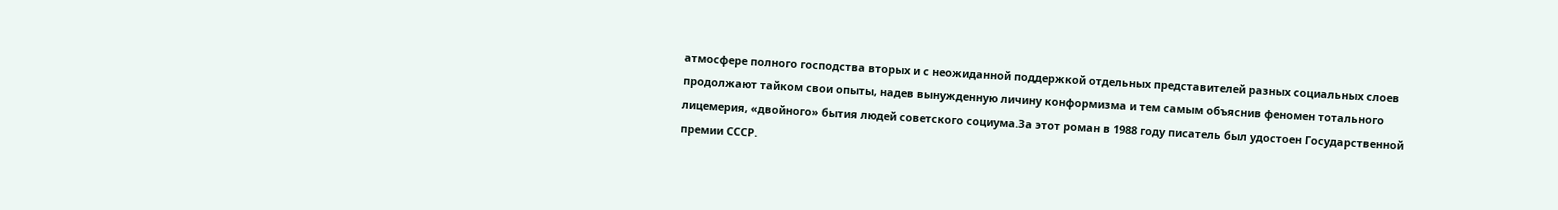атмосфере полного господства вторых и с неожиданной поддержкой отдельных представителей разных социальных слоев продолжают тайком свои опыты, надев вынужденную личину конформизма и тем самым объяснив феномен тотального лицемерия, «двойного» бытия людей советского социума.За этот роман в 1988 году писатель был удостоен Государственной премии СССР.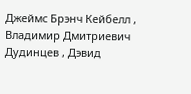Джеймс Брэнч Кейбелл , Владимир Дмитриевич Дудинцев , Дэвид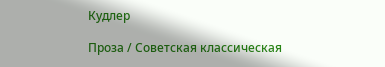Кудлер

Проза / Советская классическая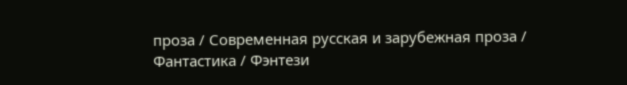проза / Современная русская и зарубежная проза / Фантастика / Фэнтези